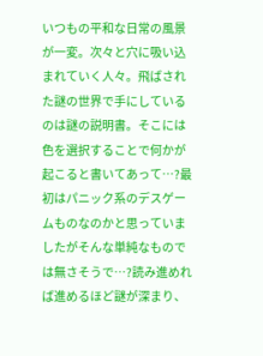いつもの平和な日常の風景が一変。次々と穴に吸い込まれていく人々。飛ばされた謎の世界で手にしているのは謎の説明書。そこには色を選択することで何かが起こると書いてあって…?最初はパニック系のデスゲームものなのかと思っていましたがそんな単純なものでは無さそうで…?読み進めれば進めるほど謎が深まり、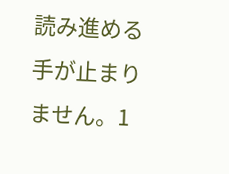読み進める手が止まりません。1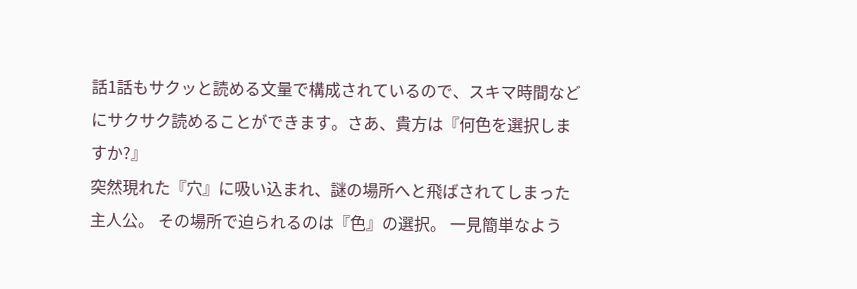話1話もサクッと読める文量で構成されているので、スキマ時間などにサクサク読めることができます。さあ、貴方は『何色を選択しますか?』
突然現れた『穴』に吸い込まれ、謎の場所へと飛ばされてしまった主人公。 その場所で迫られるのは『色』の選択。 一見簡単なよう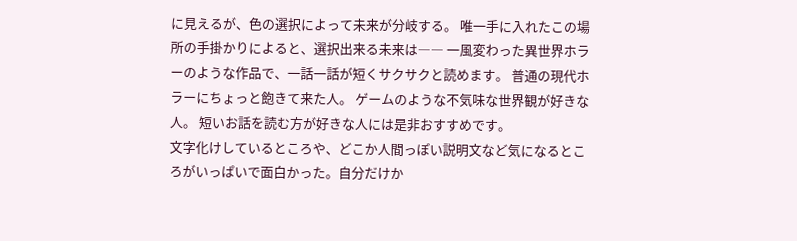に見えるが、色の選択によって未来が分岐する。 唯一手に入れたこの場所の手掛かりによると、選択出来る未来は―― 一風変わった異世界ホラーのような作品で、一話一話が短くサクサクと読めます。 普通の現代ホラーにちょっと飽きて来た人。 ゲームのような不気味な世界観が好きな人。 短いお話を読む方が好きな人には是非おすすめです。
文字化けしているところや、どこか人間っぽい説明文など気になるところがいっぱいで面白かった。自分だけか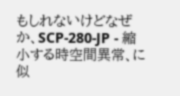もしれないけどなぜか、SCP-280-JP - 縮小する時空間異常、に似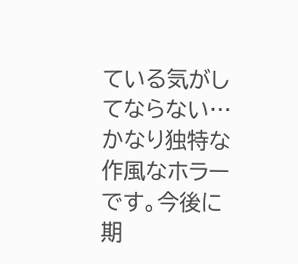ている気がしてならない…
かなり独特な作風なホラーです。今後に期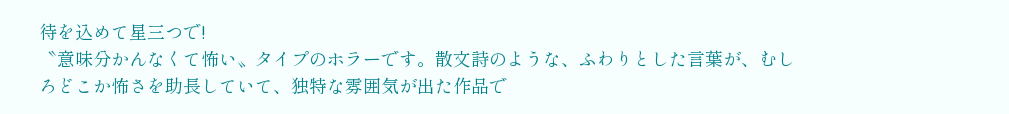待を込めて星三つで!
〝意味分かんなくて怖い〟タイプのホラーです。散文詩のような、ふわりとした言葉が、むしろどこか怖さを助長していて、独特な雰囲気が出た作品で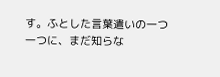す。ふとした言葉遣いの一つ一つに、まだ知らな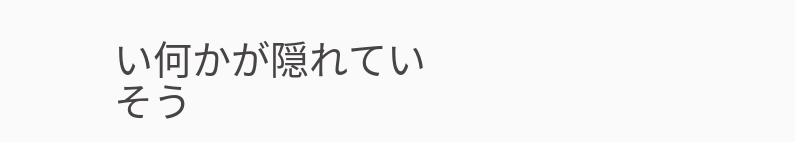い何かが隠れていそう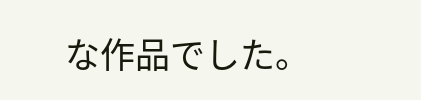な作品でした。